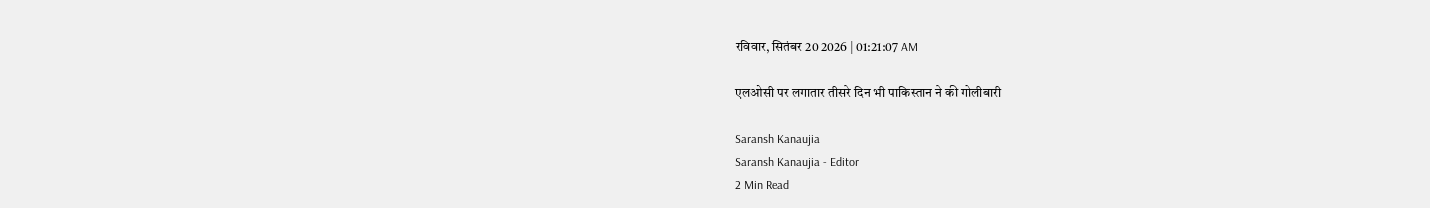रविवार, सितंबर 20 2026 | 01:21:07 AM

एलओसी पर लगातार तीसरे दिन भी पाकिस्तान ने की गोलीबारी

Saransh Kanaujia
Saransh Kanaujia - Editor
2 Min Read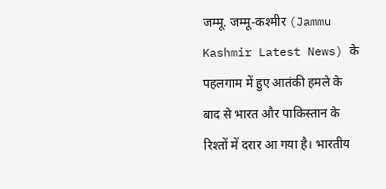जम्मू. जम्मू-कश्मीर (Jammu Kashmir Latest News) के पहलगाम में हुए आतंकी हमले के बाद से भारत और पाकिस्तान के रिश्तों में दरार आ गया है। भारतीय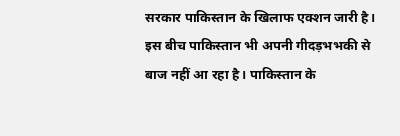सरकार पाकिस्तान के खिलाफ एक्शन जारी है। इस बीच पाकिस्तान भी अपनी गीदड़भभकी से बाज नहीं आ रहा है। पाकिस्तान के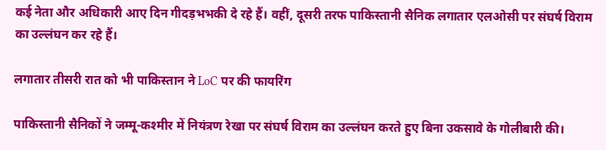कई नेता और अधिकारी आए दिन गीदड़भभकी दे रहे हैं। वहीं, दूसरी तरफ पाकिस्तानी सैनिक लगातार एलओसी पर संघर्ष विराम का उल्लंघन कर रहे हैं।

लगातार तीसरी रात को भी पाकिस्तान ने LoC पर की फायरिंग

पाकिस्तानी सैनिकों ने जम्मू-कश्मीर में नियंत्रण रेखा पर संघर्ष विराम का उल्लंघन करते हुए बिना उकसावे के गोलीबारी की।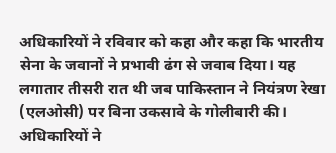अधिकारियों ने रविवार को कहा और कहा कि भारतीय सेना के जवानों ने प्रभावी ढंग से जवाब दिया। यह लगातार तीसरी रात थी जब पाकिस्तान ने नियंत्रण रेखा (एलओसी) पर बिना उकसावे के गोलीबारी की। अधिकारियों ने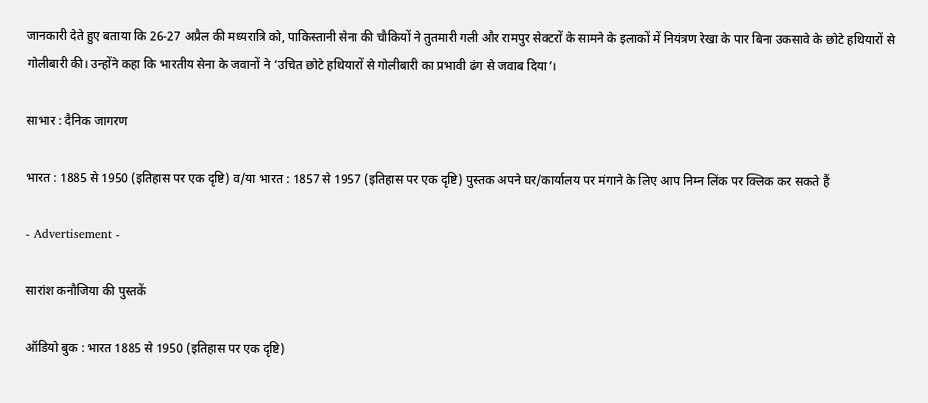जानकारी देते हुए बताया कि 26-27 अप्रैल की मध्यरात्रि को, पाकिस्तानी सेना की चौकियों ने तुतमारी गली और रामपुर सेक्टरों के सामने के इलाकों में नियंत्रण रेखा के पार बिना उकसावे के छोटे हथियारों से गोलीबारी की। उन्होंने कहा कि भारतीय सेना के जवानों ने ‘उचित छोटे हथियारों से गोलीबारी का प्रभावी ढंग से जवाब दिया’।

साभार : दैनिक जागरण

भारत : 1885 से 1950 (इतिहास पर एक दृष्टि) व/या भारत : 1857 से 1957 (इतिहास पर एक दृष्टि) पुस्तक अपने घर/कार्यालय पर मंगाने के लिए आप निम्न लिंक पर क्लिक कर सकते हैं

- Advertisement -

सारांश कनौजिया की पुस्तकें

ऑडियो बुक : भारत 1885 से 1950 (इतिहास पर एक दृष्टि)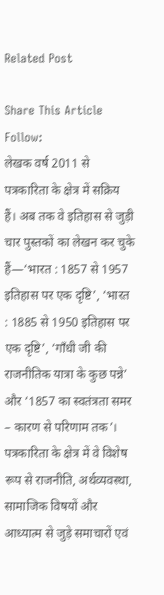Related Post

Share This Article
Follow:
लेखक वर्ष 2011 से पत्रकारिता के क्षेत्र में सक्रिय हैं। अब तक वे इतिहास से जुड़ी चार पुस्तकों का लेखन कर चुके हैं—‘भारत : 1857 से 1957 इतिहास पर एक दृष्टि’, ‘भारत : 1885 से 1950 इतिहास पर एक दृष्टि’, ‘गाँधी जी की राजनीतिक यात्रा के कुछ पन्ने’ और ‘1857 का स्वतंत्रता समर – कारण से परिणाम तक’। पत्रकारिता के क्षेत्र में वे विशेष रूप से राजनीति, अर्थव्यवस्था, सामाजिक विषयों और आध्यात्म से जुड़े समाचारों एवं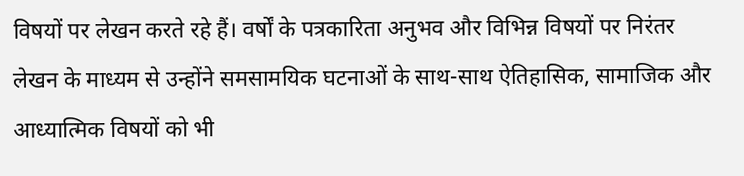विषयों पर लेखन करते रहे हैं। वर्षों के पत्रकारिता अनुभव और विभिन्न विषयों पर निरंतर लेखन के माध्यम से उन्होंने समसामयिक घटनाओं के साथ-साथ ऐतिहासिक, सामाजिक और आध्यात्मिक विषयों को भी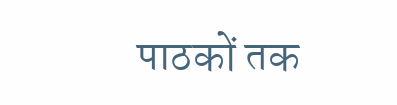पाठकों तक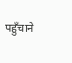पहुँचाने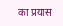का प्रयास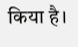किया है।